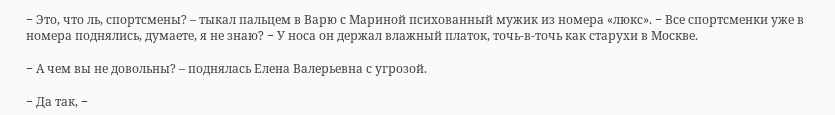− Это, что ль, спортсмены? – тыкал пальцем в Варю с Мариной психованный мужик из номера «люкс». − Все спортсменки уже в номера поднялись, думаете, я не знаю? − У носа он держал влажный платок, точь-в-точь как старухи в Москве.

− А чем вы не довольны? – поднялась Елена Валерьевна с угрозой.

− Да так, −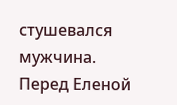стушевался мужчина. Перед Еленой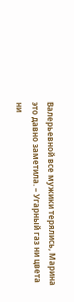Валерьевной все мужики терялись, Марина это давно заметила. – Угарный газ ни цвета ни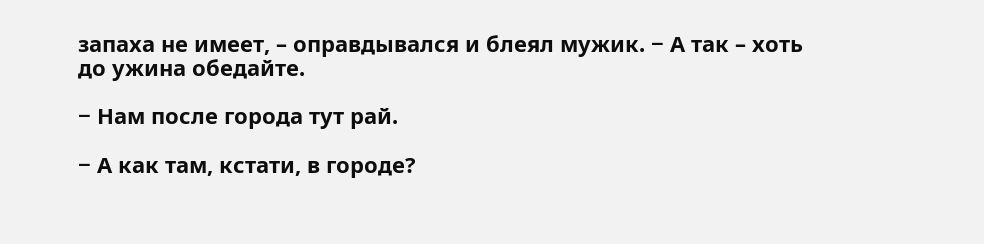запаха не имеет, – оправдывался и блеял мужик. − А так – хоть до ужина обедайте.

− Нам после города тут рай.

− А как там, кстати, в городе?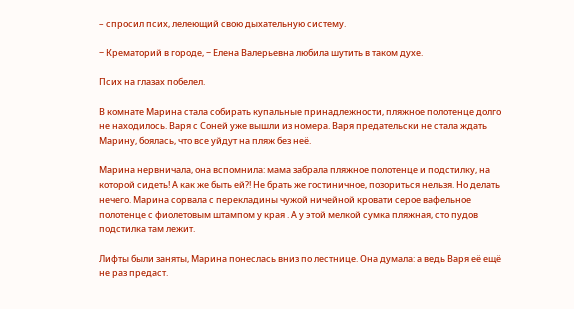– спросил псих, лелеющий свою дыхательную систему.

− Крематорий в городе, − Елена Валерьевна любила шутить в таком духе.

Псих на глазах побелел.

В комнате Марина стала собирать купальные принадлежности, пляжное полотенце долго не находилось. Варя с Соней уже вышли из номера. Варя предательски не стала ждать Марину, боялась, что все уйдут на пляж без неё.

Марина нервничала, она вспомнила: мама забрала пляжное полотенце и подстилку, на которой сидеть! А как же быть ей?! Не брать же гостиничное, позориться нельзя. Но делать нечего. Марина сорвала с перекладины чужой ничейной кровати серое вафельное полотенце с фиолетовым штампом у края . А у этой мелкой сумка пляжная, сто пудов подстилка там лежит.

Лифты были заняты, Марина понеслась вниз по лестнице. Она думала: а ведь Варя её ещё не раз предаст.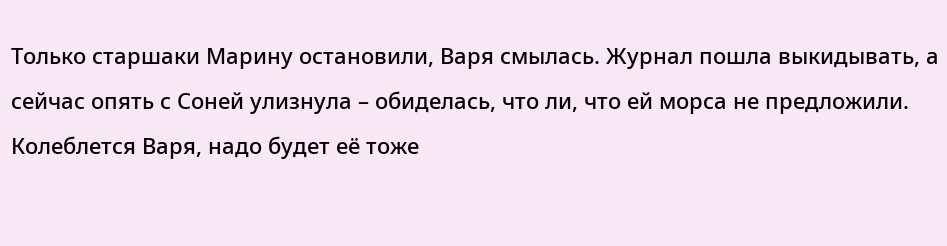Только старшаки Марину остановили, Варя смылась. Журнал пошла выкидывать, а сейчас опять с Соней улизнула – обиделась, что ли, что ей морса не предложили. Колеблется Варя, надо будет её тоже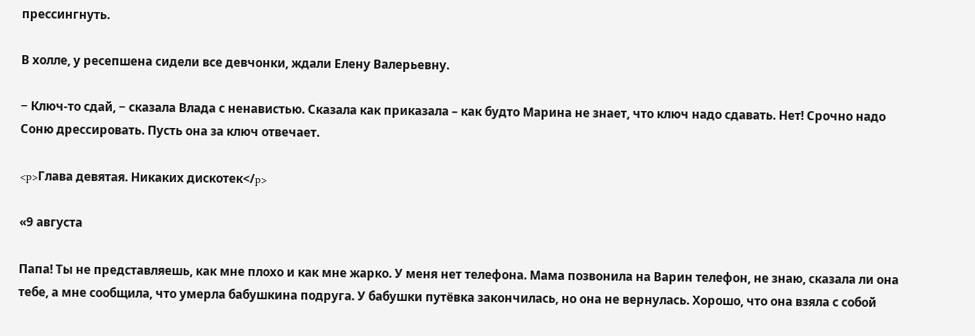прессингнуть.

В холле, у ресепшена сидели все девчонки, ждали Елену Валерьевну.

− Ключ-то сдай, − сказала Влада с ненавистью. Сказала как приказала – как будто Марина не знает, что ключ надо сдавать. Нет! Срочно надо Соню дрессировать. Пусть она за ключ отвечает.

<p>Глава девятая. Никаких дискотек</p>

«9 августа

Папа! Ты не представляешь, как мне плохо и как мне жарко. У меня нет телефона. Мама позвонила на Варин телефон, не знаю, сказала ли она тебе, а мне сообщила, что умерла бабушкина подруга. У бабушки путёвка закончилась, но она не вернулась. Хорошо, что она взяла с собой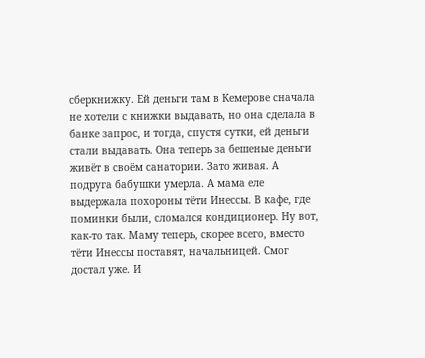сберкнижку. Ей деньги там в Кемерове сначала не хотели с книжки выдавать, но она сделала в банке запрос, и тогда, спустя сутки, ей деньги стали выдавать. Она теперь за бешеные деньги живёт в своём санатории. Зато живая. А подруга бабушки умерла. А мама еле выдержала похороны тёти Инессы. В кафе, где поминки были, сломался кондиционер. Ну вот, как-то так. Маму теперь, скорее всего, вместо тёти Инессы поставят, начальницей. Смог достал уже. И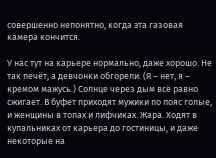совершенно непонятно, когда эта газовая камера кончится.

У нас тут на карьере нормально, даже хорошо. Не так печёт, а девчонки обгорели. (Я – нет, я – кремом мажусь.) Солнце через дым всё равно сжигает. В буфет приходят мужики по пояс голые, и женщины в топах и лифчиках. Жара. Ходят в купальниках от карьера до гостиницы, и даже некоторые на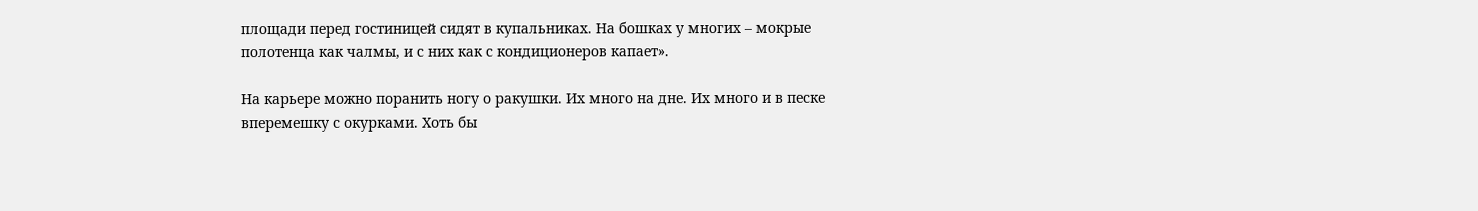площади перед гостиницей сидят в купальниках. На бошках у многих – мокрые полотенца как чалмы, и с них как с кондиционеров капает».

На карьере можно поранить ногу о ракушки. Их много на дне. Их много и в песке вперемешку с окурками. Хоть бы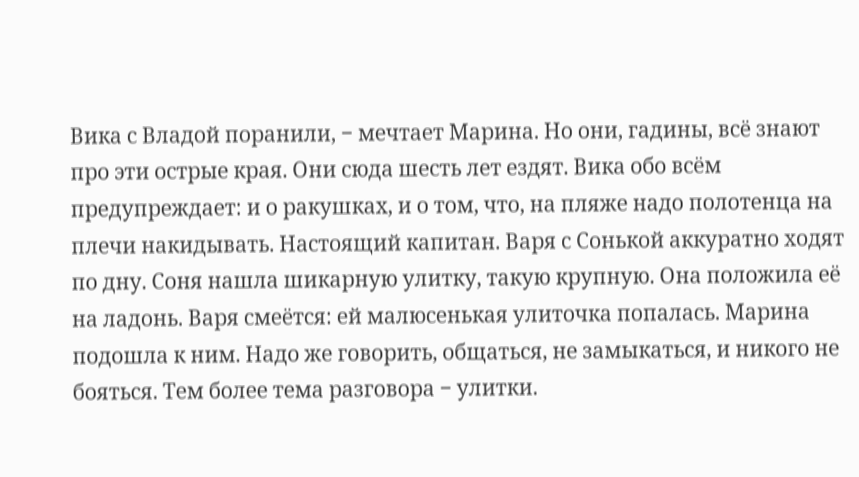Вика с Владой поранили, − мечтает Марина. Но они, гадины, всё знают про эти острые края. Они сюда шесть лет ездят. Вика обо всём предупреждает: и о ракушках, и о том, что, на пляже надо полотенца на плечи накидывать. Настоящий капитан. Варя с Сонькой аккуратно ходят по дну. Соня нашла шикарную улитку, такую крупную. Она положила её на ладонь. Варя смеётся: ей малюсенькая улиточка попалась. Марина подошла к ним. Надо же говорить, общаться, не замыкаться, и никого не бояться. Тем более тема разговора − улитки.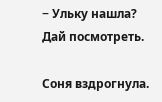− Ульку нашла? Дай посмотреть.

Соня вздрогнула.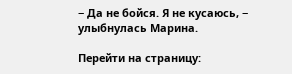− Да не бойся. Я не кусаюсь, − улыбнулась Марина.

Перейти на страницу: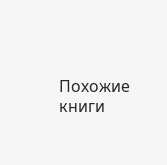Похожие книги